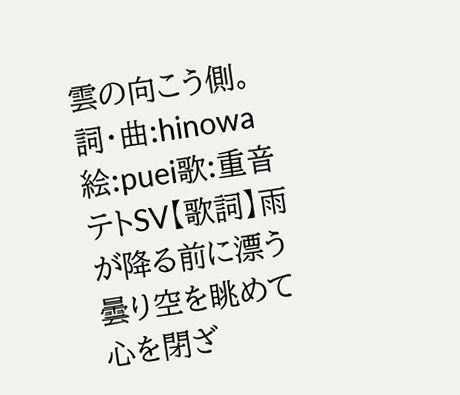雲の向こう側。詞・曲:hinowa 絵:puei歌:重音テトSV【歌詞】雨が降る前に漂う曇り空を眺めて心を閉ざ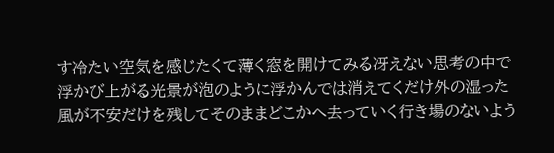す冷たい空気を感じたくて薄く窓を開けてみる冴えない思考の中で浮かび上がる光景が泡のように浮かんでは消えてくだけ外の湿った風が不安だけを残してそのままどこかへ去っていく行き場のないよう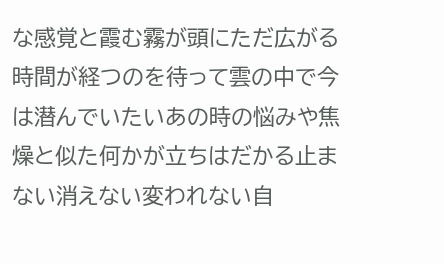な感覚と霞む霧が頭にただ広がる時間が経つのを待って雲の中で今は潜んでいたいあの時の悩みや焦燥と似た何かが立ちはだかる止まない消えない変われない自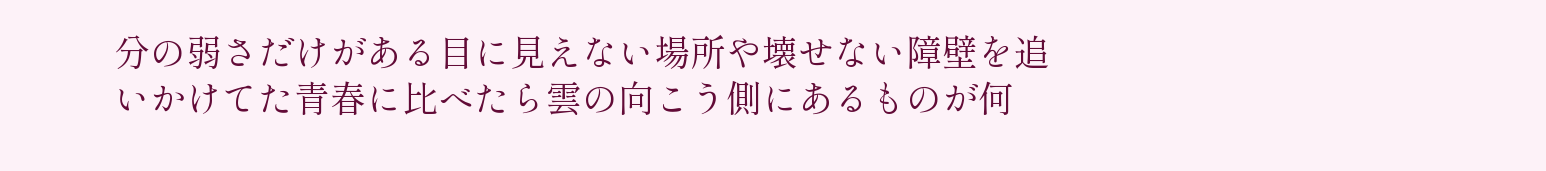分の弱さだけがある目に見えない場所や壊せない障壁を追いかけてた青春に比べたら雲の向こう側にあるものが何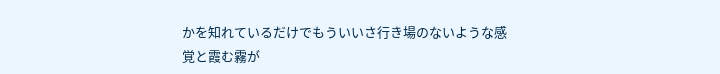かを知れているだけでもういいさ行き場のないような感覚と霞む霧が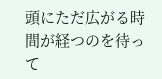頭にただ広がる時間が経つのを待って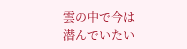雲の中で今は潜んでいたい